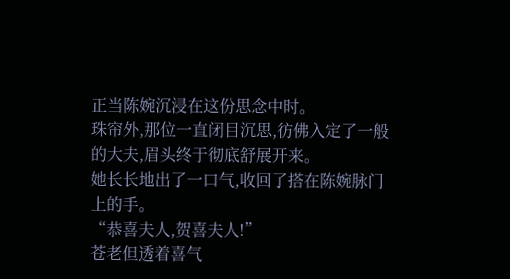正当陈婉沉浸在这份思念中时。
珠帘外,那位一直闭目沉思,彷佛入定了一般的大夫,眉头终于彻底舒展开来。
她长长地出了一口气,收回了搭在陈婉脉门上的手。
“恭喜夫人,贺喜夫人!”
苍老但透着喜气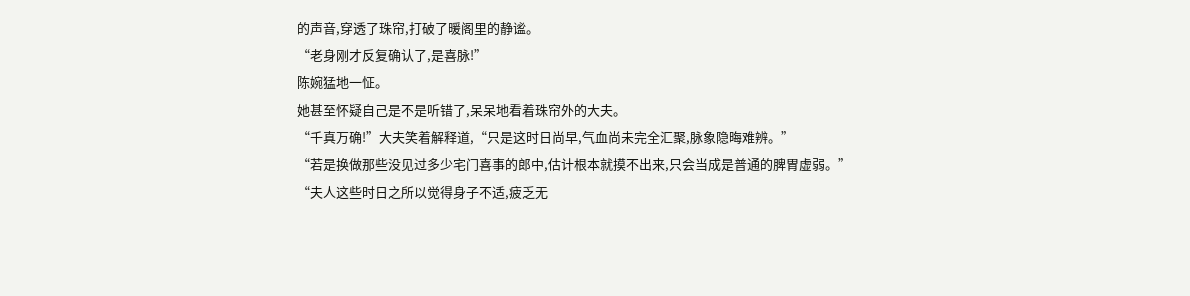的声音,穿透了珠帘,打破了暖阁里的静谧。
“老身刚才反复确认了,是喜脉!”
陈婉猛地一怔。
她甚至怀疑自己是不是听错了,呆呆地看着珠帘外的大夫。
“千真万确!”大夫笑着解释道,“只是这时日尚早,气血尚未完全汇聚,脉象隐晦难辨。”
“若是换做那些没见过多少宅门喜事的郎中,估计根本就摸不出来,只会当成是普通的脾胃虚弱。”
“夫人这些时日之所以觉得身子不适,疲乏无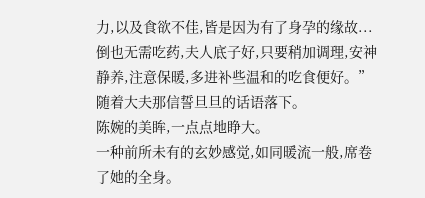力,以及食欲不佳,皆是因为有了身孕的缘故...倒也无需吃药,夫人底子好,只要稍加调理,安神静养,注意保暖,多进补些温和的吃食便好。”
随着大夫那信誓旦旦的话语落下。
陈婉的美眸,一点点地睁大。
一种前所未有的玄妙感觉,如同暖流一般,席卷了她的全身。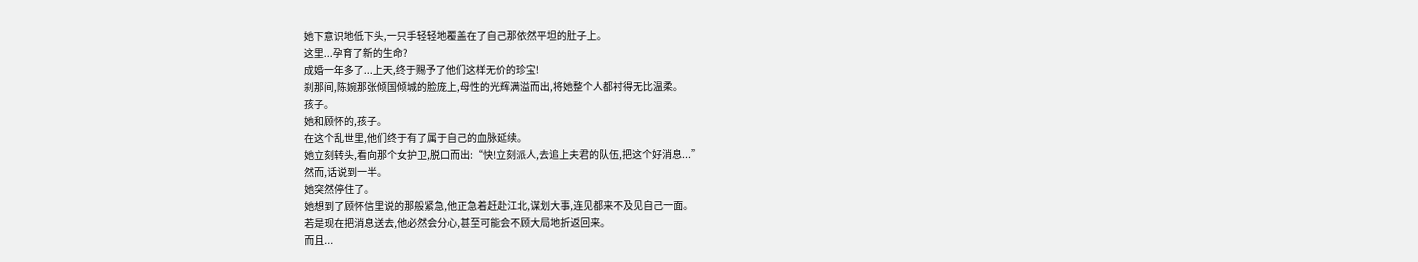她下意识地低下头,一只手轻轻地覆盖在了自己那依然平坦的肚子上。
这里...孕育了新的生命?
成婚一年多了...上天,终于赐予了他们这样无价的珍宝!
刹那间,陈婉那张倾国倾城的脸庞上,母性的光辉满溢而出,将她整个人都衬得无比温柔。
孩子。
她和顾怀的,孩子。
在这个乱世里,他们终于有了属于自己的血脉延续。
她立刻转头,看向那个女护卫,脱口而出:“快!立刻派人,去追上夫君的队伍,把这个好消息...”
然而,话说到一半。
她突然停住了。
她想到了顾怀信里说的那般紧急,他正急着赶赴江北,谋划大事,连见都来不及见自己一面。
若是现在把消息送去,他必然会分心,甚至可能会不顾大局地折返回来。
而且...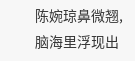陈婉琼鼻微翘,脑海里浮现出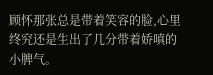顾怀那张总是带着笑容的脸,心里终究还是生出了几分带着娇嗔的小脾气。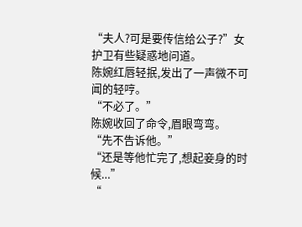“夫人?可是要传信给公子?”女护卫有些疑惑地问道。
陈婉红唇轻抿,发出了一声微不可闻的轻哼。
“不必了。”
陈婉收回了命令,眉眼弯弯。
“先不告诉他。”
“还是等他忙完了,想起妾身的时候...”
“